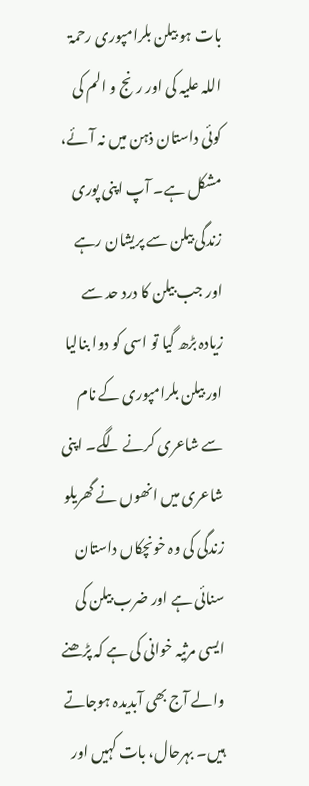بات ہو بیلن بلرامپوری رحمۃ اللہ علیہ کی اور رنج و الم کی کوئی داستان ذہن میں نہ آئے، مشکل ہے۔ آپ اپنی پوری زندگی بیلن سے پریشان رہے اور جب بیلن کا درد حد سے زیادہ بڑھ گیا تو اسی کو دوا بنالیا اور بیلن بلرامپوری کے نام سے شاعری کرنے لگے۔ اپنی شاعری میں انھوں نے گھریلو زندگی کی وہ خونچکاں داستان سنائی ہے اور ضرب بیلن کی ایسی مرثیہ خوانی کی ہے کہ پڑھنے والے آج بھی آبدیدہ ہوجاتے ہیں۔ بہرحال، بات کہیں اور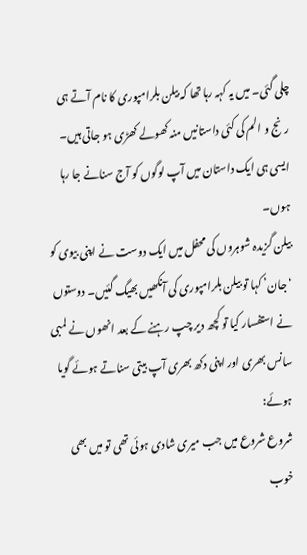چلی گئی۔ میں یہ کہہ رہا تھا کہ بیلن بلرامپوری کا نام آتے ہی رنج و الم کی کئی داستانیں منہ کھولے کھڑی ہو جاتی ہیں۔ ایسی ہی ایک داستان میں آپ لوگوں کو آج سنانے جا رہا ہوں۔
بیلن گزیدہ شوہروں کی محفل میں ایک دوست نے اپنی بیوی کو ‘جان’ کہا تو بیلن بلرامپوری کی آنکھیں بھیگ گئیں۔ دوستوں نے استفسار کیا تو کچھ دیر چپ رہنے کے بعد انھوں نے لمبی سانس بھری اور اپنی دکھ بھری آپ بیتی سناتے ہوئے گویا ہوئے:
شروع شروع میں جب میری شادی ہوئی تھی تو میں بھی خوب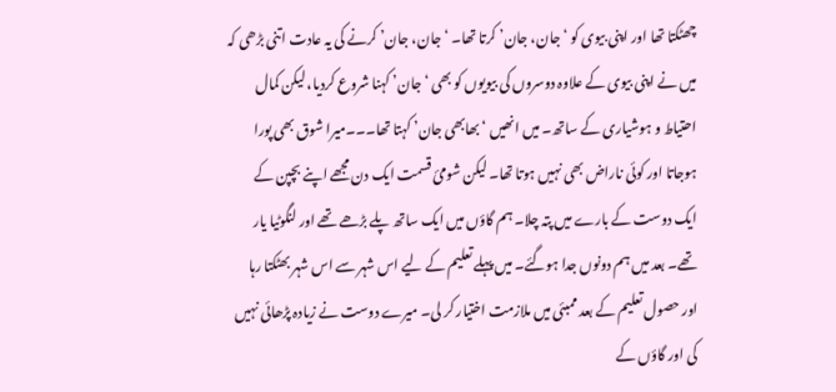چھٹکتا تھا اور اپنی بیوی کو ‘جان، جان’ کرتا تھا۔ ‘جان، جان’ کرنے کی یہ عادت اتنی بڑھی کہ میں نے اپنی بیوی کے علاوہ دوسروں کی بیویوں کو بھی ‘جان’ کہنا شروع کردیا، لیکن کمال احتیاط و ہوشیاری کے ساتھ۔ میں انھیں ‘بھابھی جان’ کہتا تھا۔۔۔میرا شوق بھی پورا ہوجاتا اور کوئی ناراض بھی نہیں ہوتا تھا۔ لیکن شومئ قسمت ایک دن مجھے اپنے بچپن کے ایک دوست کے بارے میں پتہ چلا۔ ہم گاؤں میں ایک ساتھ پلے بڑھے تھے اور لنگوٹیا یار تھے۔ بعد میں ہم دونوں جدا ہوگئے۔ میں پہلے تعلیم کے لیے اس شہر سے اس شہر بھٹکتا رہا اور حصول تعلیم کے بعد ممبئی میں ملازمت اختیار کر لی۔ میرے دوست نے زیادہ پڑھائی نہیں کی اور گاؤں کے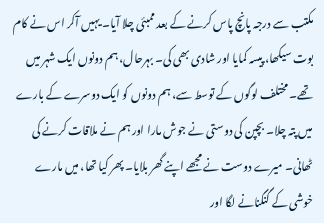مکتب سے درجہ پانچ پاس کرنے کے بعد ممبئی چلا آیا۔ یہیں آکر اس نے کام بوت سیکھا، پیسہ کمایا اور شادی بھی کی۔ بہرحال، ہم دونوں ایک شہر میں تھے۔ مختلف لوگوں کے توسط سے، ہم دونوں کو ایک دوسرے کے بارے میں پتہ چلا۔ بچپن کی دوستی نے جوش مارا اور ہم نے ملاقات کرنے کی ٹھانی۔ میرے دوست نے مجھے اپنے گھر بلایا۔ پھر کیا تھا، میں مارے خوشی کے گنگنانے لگا اور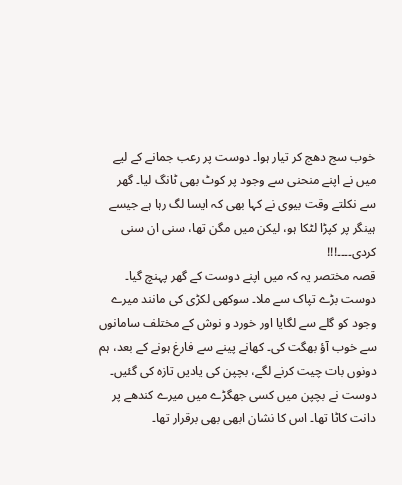خوب سج دھج کر تیار ہوا۔ دوست پر رعب جمانے کے لیے میں نے اپنے منحنی سے وجود پر کوٹ بھی ٹانگ لیا۔ گھر سے نکلتے وقت بیوی نے کہا بھی کہ ایسا لگ رہا ہے جیسے ہینگر پر کپڑا لٹکا ہو، لیکن میں مگن تھا، سنی ان سنی کردی۔۔۔۔!!!
قصہ مختصر یہ کہ میں اپنے دوست کے گھر پہنچ گیا۔ دوست بڑے تپاک سے ملا۔ سوکھی لکڑی کی مانند میرے وجود کو گلے سے لگایا اور خورد و نوش کے مختلف سامانوں سے خوب آؤ بھگت کی۔ کھانے پینے سے فارغ ہونے کے بعد، ہم دونوں بات چیت کرنے لگے، بچپن کی یادیں تازہ کی گئیں۔ دوست نے بچپن میں کسی جھگڑے میں میرے کندھے پر دانت کاٹا تھا۔ اس کا نشان ابھی بھی برقرار تھا۔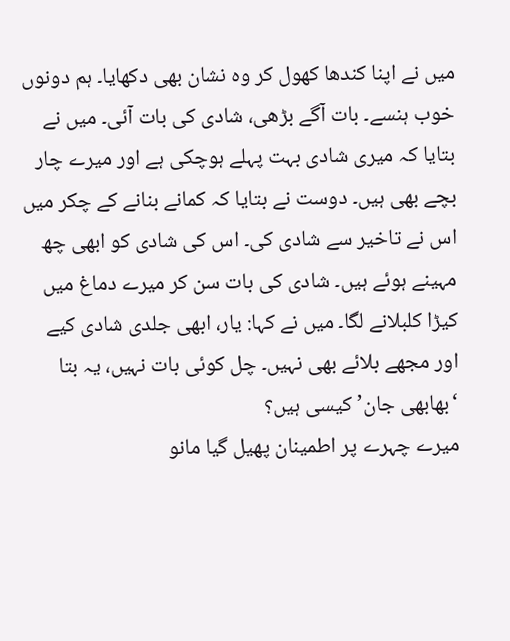میں نے اپنا کندھا کھول کر وہ نشان بھی دکھایا۔ ہم دونوں خوب ہنسے۔ بات آگے بڑھی، شادی کی بات آئی۔ میں نے بتایا کہ میری شادی بہت پہلے ہوچکی ہے اور میرے چار بچے بھی ہیں۔ دوست نے بتایا کہ کمانے بنانے کے چکر میں اس نے تاخیر سے شادی کی۔ اس کی شادی کو ابھی چھ مہینے ہوئے ہیں۔ شادی کی بات سن کر میرے دماغ میں کیڑا کلبلانے لگا۔ میں نے کہا: یار، ابھی جلدی شادی کیے اور مجھے بلائے بھی نہیں۔ چل کوئی بات نہیں، یہ بتا ‘بھابھی جان’ کیسی ہیں؟
میرے چہرے پر اطمینان پھیل گیا مانو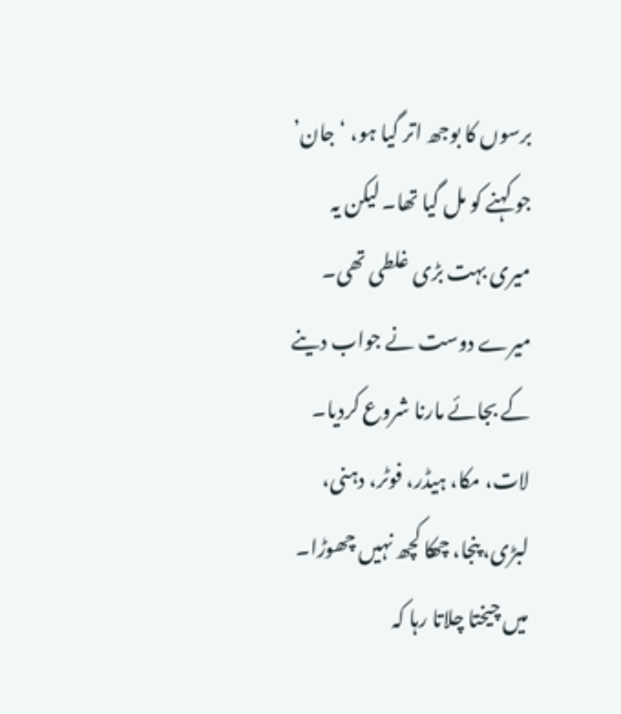برسوں کا بوجھ اتر گیا ہو، ‘جان’ جو کہنے کو مل گیا تھا۔ لیکن یہ میری بہت بڑی غلطی تھی۔ میرے دوست نے جواب دینے کے بجائے مارنا شروع کردیا۔ لات، مکا، ہیڈر، فوٹر، دہنی، لبڑی، پنجا، چھکا کچھ نہیں چھوڑا۔ میں چیختا چلاتا رہا کہ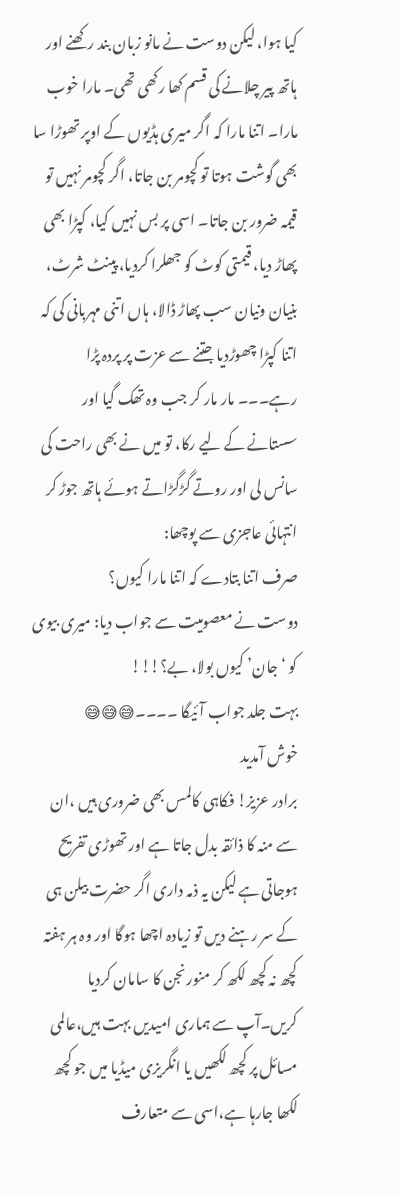کیا ہوا، لیکن دوست نے مانو زبان بند رکھنے اور ہاتھ پیر چلانے کی قسم کھا رکھی تھی۔ مارا خوب مارا۔ اتنا مارا کہ اگر میری ہڈیوں کے اوپر تھوڑا سا بھی گوشت ہوتا تو کچومر بن جاتا، اگر کچومر نہیں تو قیمہ ضرور بن جاتا۔ اسی پر بس نہیں کیا، کپڑا بھی پھاڑ دیا، قیمتی کوٹ کو جھلرا کردیا، پینٹ شرٹ، بنیان ونیان سب پھاڑ ڈالا، ہاں اتنی مہربانی کی کہ اتنا کپڑا چھوڑدیا جتنے سے عزت پر پردہ پڑا رہے۔۔۔ مار مار کر جب وہ تھک گیا اور سستانے کے لیے رکا، تو میں نے بھی راحت کی سانس لی اور روتے گڑگڑاتے ہوئے ہاتھ جوڑ کر انتہائی عاجزی سے پوچھا:
صرف اتنا بتادے کہ اتنا مارا کیوں؟
دوست نے معصومیت سے جواب دیا: میری بیوی کو ‘جان’ کیوں بولا، بے؟!!!
بہت جلد جواب آئیگا ۔۔۔۔😅😅😅
خوش آمدید
برادر عزیز! فکاہی کالمس بھی ضروری ہیں ،ان سے منہ کا ذائقہ بدل جاتا ہے اور تھوڑی تفریح ہوجاتی ہے لیکن یہ ذمہ داری اگر حضرت بیلن ہی کے سر رہنے دیں تو زیادہ اچھا ہوگا اور وہ ہر ہفتہ کچھ نہ کچھ لکھ کر منورنجن کا سامان کردیا کریں۔آپ سے ہماری امیدیں بہت ہیں،عالمی مسائل پر کچھ لکھیں یا انگریزی میڈیا میں جو کچھ لکھا جارہا ہے،اسی سے متعارف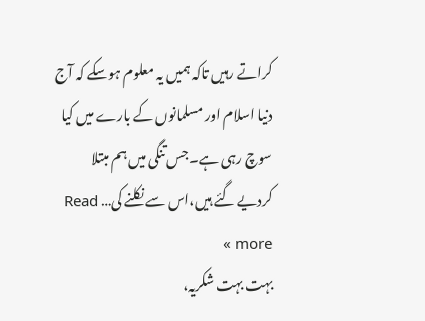کراتے رہیں تاکہ ہمیں یہ معلوم ہوسکے کہ آج دنیا اسلام اور مسلمانوں کے بارے میں کیا سوچ رہی ہے۔جس تنگی میں ہم مبتلا کردیے گئے ہیں،اس سے نکلنے کی… Read more »
بہت بہت شکریہ،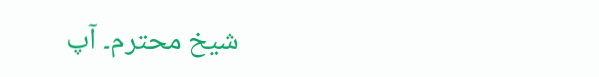شیخ محترم۔ آپ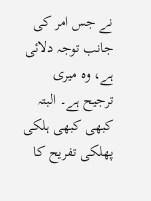نے جس امر کی جانب توجہ دلائی ہے، وہ میری ترجیح ہے۔ البتہ کبھی کبھی ہلکی پھلکی تفریح کا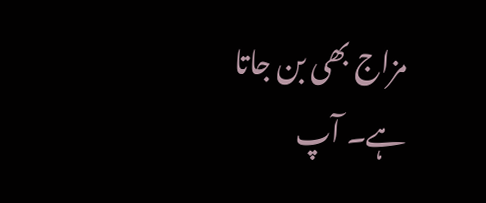مزاج بھی بن جاتا ہے۔ آپ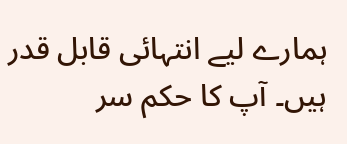ہمارے لیے انتہائی قابل قدر ہیں۔ آپ کا حکم سر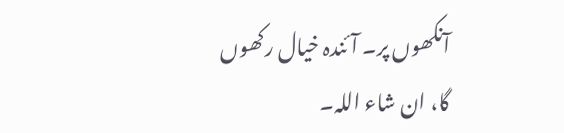آنکھوں پر۔ آئندہ خیال رکھوں گا، ان شاء اللہ۔